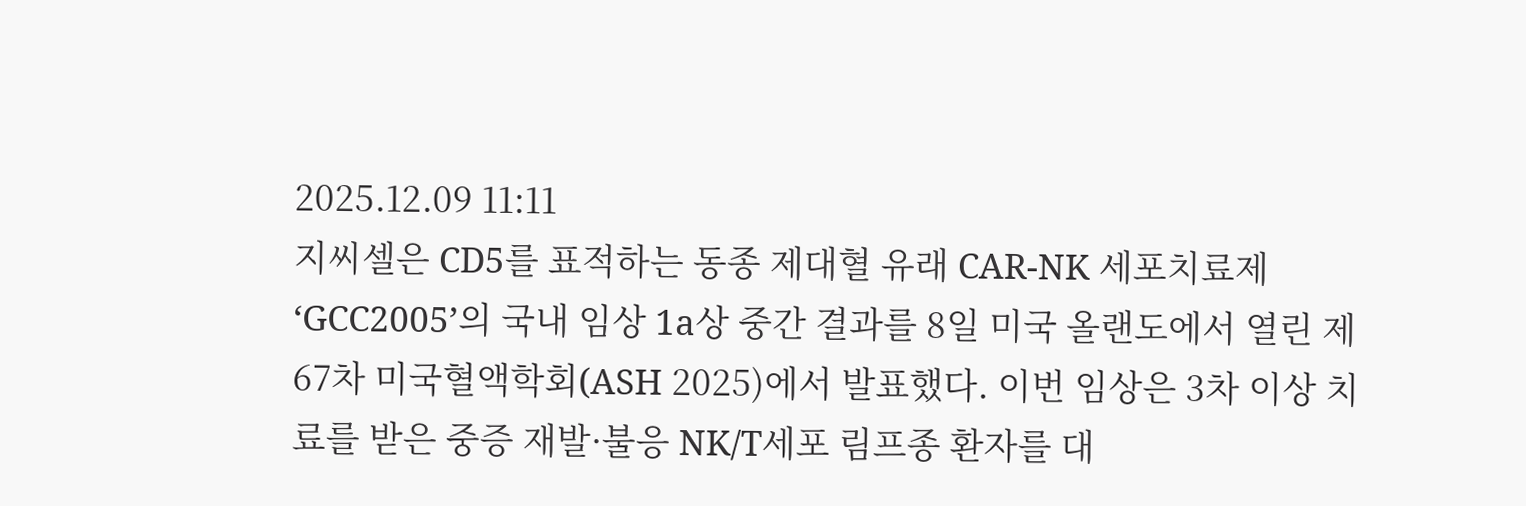2025.12.09 11:11
지씨셀은 CD5를 표적하는 동종 제대혈 유래 CAR-NK 세포치료제 ‘GCC2005’의 국내 임상 1a상 중간 결과를 8일 미국 올랜도에서 열린 제67차 미국혈액학회(ASH 2025)에서 발표했다. 이번 임상은 3차 이상 치료를 받은 중증 재발·불응 NK/T세포 림프종 환자를 대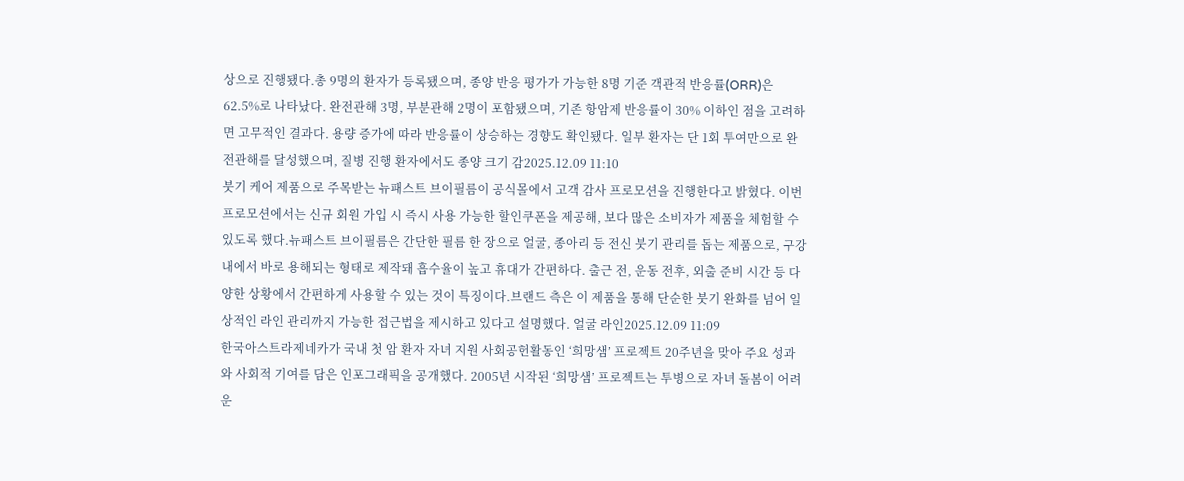상으로 진행됐다.총 9명의 환자가 등록됐으며, 종양 반응 평가가 가능한 8명 기준 객관적 반응률(ORR)은 62.5%로 나타났다. 완전관해 3명, 부분관해 2명이 포함됐으며, 기존 항암제 반응률이 30% 이하인 점을 고려하면 고무적인 결과다. 용량 증가에 따라 반응률이 상승하는 경향도 확인됐다. 일부 환자는 단 1회 투여만으로 완전관해를 달성했으며, 질병 진행 환자에서도 종양 크기 감2025.12.09 11:10
붓기 케어 제품으로 주목받는 뉴패스트 브이필름이 공식몰에서 고객 감사 프로모션을 진행한다고 밝혔다. 이번 프로모션에서는 신규 회원 가입 시 즉시 사용 가능한 할인쿠폰을 제공해, 보다 많은 소비자가 제품을 체험할 수 있도록 했다.뉴패스트 브이필름은 간단한 필름 한 장으로 얼굴, 종아리 등 전신 붓기 관리를 돕는 제품으로, 구강 내에서 바로 용해되는 형태로 제작돼 흡수율이 높고 휴대가 간편하다. 출근 전, 운동 전후, 외출 준비 시간 등 다양한 상황에서 간편하게 사용할 수 있는 것이 특징이다.브랜드 측은 이 제품을 통해 단순한 붓기 완화를 넘어 일상적인 라인 관리까지 가능한 접근법을 제시하고 있다고 설명했다. 얼굴 라인2025.12.09 11:09
한국아스트라제네카가 국내 첫 암 환자 자녀 지원 사회공헌활동인 ‘희망샘’ 프로젝트 20주년을 맞아 주요 성과와 사회적 기여를 담은 인포그래픽을 공개했다. 2005년 시작된 ‘희망샘’ 프로젝트는 투병으로 자녀 돌봄이 어려운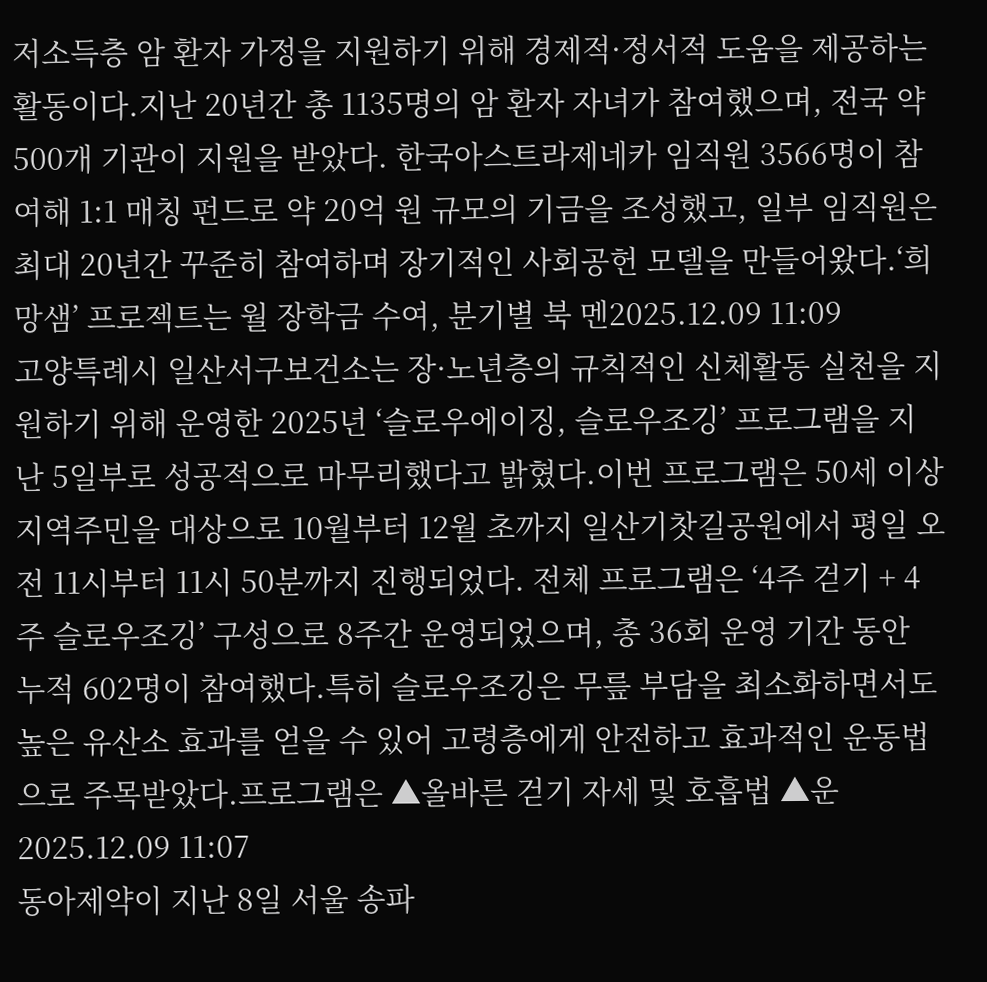저소득층 암 환자 가정을 지원하기 위해 경제적·정서적 도움을 제공하는 활동이다.지난 20년간 총 1135명의 암 환자 자녀가 참여했으며, 전국 약 500개 기관이 지원을 받았다. 한국아스트라제네카 임직원 3566명이 참여해 1:1 매칭 펀드로 약 20억 원 규모의 기금을 조성했고, 일부 임직원은 최대 20년간 꾸준히 참여하며 장기적인 사회공헌 모델을 만들어왔다.‘희망샘’ 프로젝트는 월 장학금 수여, 분기별 북 멘2025.12.09 11:09
고양특례시 일산서구보건소는 장·노년층의 규칙적인 신체활동 실천을 지원하기 위해 운영한 2025년 ‘슬로우에이징, 슬로우조깅’ 프로그램을 지난 5일부로 성공적으로 마무리했다고 밝혔다.이번 프로그램은 50세 이상 지역주민을 대상으로 10월부터 12월 초까지 일산기찻길공원에서 평일 오전 11시부터 11시 50분까지 진행되었다. 전체 프로그램은 ‘4주 걷기 + 4주 슬로우조깅’ 구성으로 8주간 운영되었으며, 총 36회 운영 기간 동안 누적 602명이 참여했다.특히 슬로우조깅은 무릎 부담을 최소화하면서도 높은 유산소 효과를 얻을 수 있어 고령층에게 안전하고 효과적인 운동법으로 주목받았다.프로그램은 ▲올바른 걷기 자세 및 호흡법 ▲운2025.12.09 11:07
동아제약이 지난 8일 서울 송파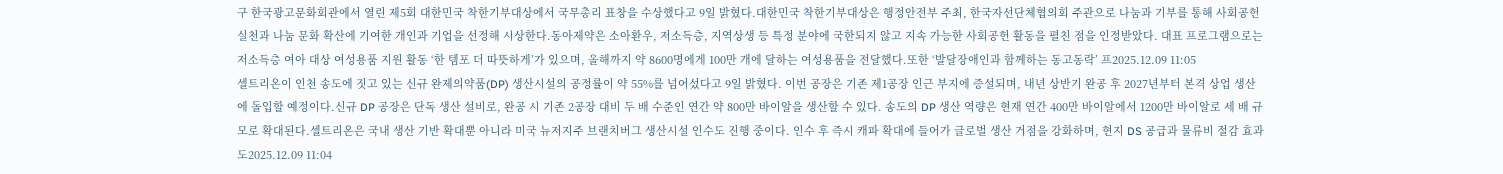구 한국광고문화회관에서 열린 제5회 대한민국 착한기부대상에서 국무총리 표창을 수상했다고 9일 밝혔다.대한민국 착한기부대상은 행정안전부 주최, 한국자선단체협의회 주관으로 나눔과 기부를 통해 사회공헌 실천과 나눔 문화 확산에 기여한 개인과 기업을 선정해 시상한다.동아제약은 소아환우, 저소득층, 지역상생 등 특정 분야에 국한되지 않고 지속 가능한 사회공헌 활동을 펼친 점을 인정받았다. 대표 프로그램으로는 저소득층 여아 대상 여성용품 지원 활동 ‘한 템포 더 따뜻하게’가 있으며, 올해까지 약 8600명에게 100만 개에 달하는 여성용품을 전달했다.또한 ‘발달장애인과 함께하는 동고동락’ 프2025.12.09 11:05
셀트리온이 인천 송도에 짓고 있는 신규 완제의약품(DP) 생산시설의 공정률이 약 55%를 넘어섰다고 9일 밝혔다. 이번 공장은 기존 제1공장 인근 부지에 증설되며, 내년 상반기 완공 후 2027년부터 본격 상업 생산에 돌입할 예정이다.신규 DP 공장은 단독 생산 설비로, 완공 시 기존 2공장 대비 두 배 수준인 연간 약 800만 바이알을 생산할 수 있다. 송도의 DP 생산 역량은 현재 연간 400만 바이알에서 1200만 바이알로 세 배 규모로 확대된다.셀트리온은 국내 생산 기반 확대뿐 아니라 미국 뉴저지주 브랜치버그 생산시설 인수도 진행 중이다. 인수 후 즉시 캐파 확대에 들어가 글로벌 생산 거점을 강화하며, 현지 DS 공급과 물류비 절감 효과도2025.12.09 11:04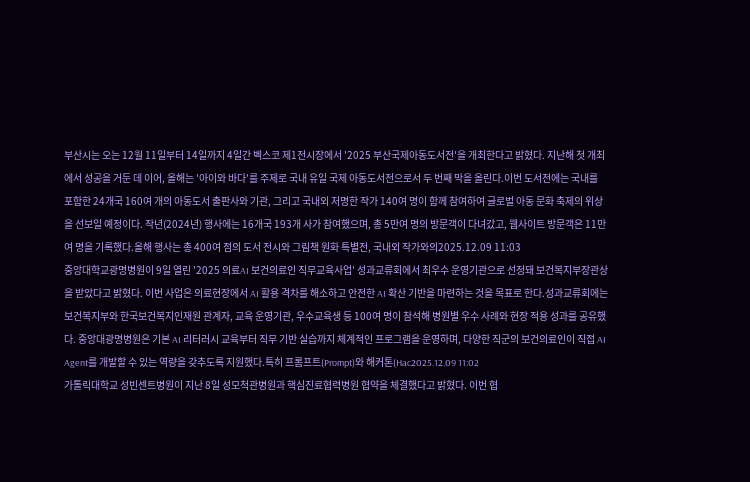부산시는 오는 12월 11일부터 14일까지 4일간 벡스코 제1전시장에서 '2025 부산국제아동도서전'을 개최한다고 밝혔다. 지난해 첫 개최에서 성공을 거둔 데 이어, 올해는 '아이와 바다'를 주제로 국내 유일 국제 아동도서전으로서 두 번째 막을 올린다.이번 도서전에는 국내를 포함한 24개국 160여 개의 아동도서 출판사와 기관, 그리고 국내외 저명한 작가 140여 명이 함께 참여하여 글로벌 아동 문화 축제의 위상을 선보일 예정이다. 작년(2024년) 행사에는 16개국 193개 사가 참여했으며, 총 5만여 명의 방문객이 다녀갔고, 웹사이트 방문객은 11만여 명을 기록했다.올해 행사는 총 400여 점의 도서 전시와 그림책 원화 특별전, 국내외 작가와의2025.12.09 11:03
중앙대학교광명병원이 9일 열린 '2025 의료AI 보건의료인 직무교육사업' 성과교류회에서 최우수 운영기관으로 선정돼 보건복지부장관상을 받았다고 밝혔다. 이번 사업은 의료현장에서 AI 활용 격차를 해소하고 안전한 AI 확산 기반을 마련하는 것을 목표로 한다.성과교류회에는 보건복지부와 한국보건복지인재원 관계자, 교육 운영기관, 우수교육생 등 100여 명이 참석해 병원별 우수 사례와 현장 적용 성과를 공유했다. 중앙대광명병원은 기본 AI 리터러시 교육부터 직무 기반 실습까지 체계적인 프로그램을 운영하며, 다양한 직군의 보건의료인이 직접 AI Agent를 개발할 수 있는 역량을 갖추도록 지원했다.특히 프롬프트(Prompt)와 해커톤(Hac2025.12.09 11:02
가톨릭대학교 성빈센트병원이 지난 8일 성모척관병원과 핵심진료협력병원 협약을 체결했다고 밝혔다. 이번 협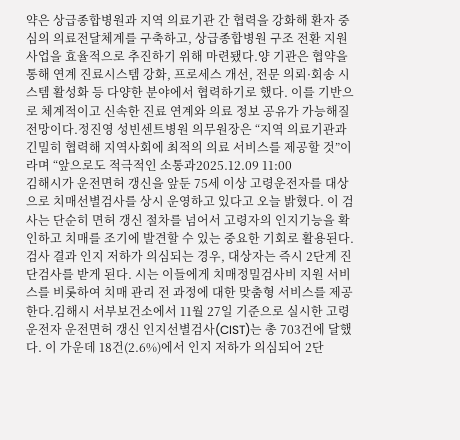약은 상급종합병원과 지역 의료기관 간 협력을 강화해 환자 중심의 의료전달체계를 구축하고, 상급종합병원 구조 전환 지원사업을 효율적으로 추진하기 위해 마련됐다.양 기관은 협약을 통해 연계 진료시스템 강화, 프로세스 개선, 전문 의뢰·회송 시스템 활성화 등 다양한 분야에서 협력하기로 했다. 이를 기반으로 체계적이고 신속한 진료 연계와 의료 정보 공유가 가능해질 전망이다.정진영 성빈센트병원 의무원장은 “지역 의료기관과 긴밀히 협력해 지역사회에 최적의 의료 서비스를 제공할 것”이라며 “앞으로도 적극적인 소통과2025.12.09 11:00
김해시가 운전면허 갱신을 앞둔 75세 이상 고령운전자를 대상으로 치매선별검사를 상시 운영하고 있다고 오늘 밝혔다. 이 검사는 단순히 면허 갱신 절차를 넘어서 고령자의 인지기능을 확인하고 치매를 조기에 발견할 수 있는 중요한 기회로 활용된다.검사 결과 인지 저하가 의심되는 경우, 대상자는 즉시 2단계 진단검사를 받게 된다. 시는 이들에게 치매정밀검사비 지원 서비스를 비롯하여 치매 관리 전 과정에 대한 맞춤형 서비스를 제공한다.김해시 서부보건소에서 11월 27일 기준으로 실시한 고령운전자 운전면허 갱신 인지선별검사(CIST)는 총 703건에 달했다. 이 가운데 18건(2.6%)에서 인지 저하가 의심되어 2단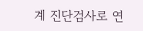계 진단검사로 연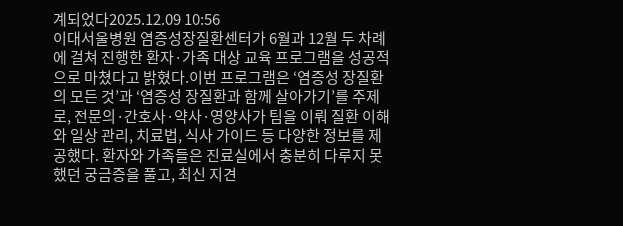계되었다2025.12.09 10:56
이대서울병원 염증성장질환센터가 6월과 12월 두 차례에 걸쳐 진행한 환자·가족 대상 교육 프로그램을 성공적으로 마쳤다고 밝혔다.이번 프로그램은 ‘염증성 장질환의 모든 것’과 ‘염증성 장질환과 함께 살아가기’를 주제로, 전문의·간호사·약사·영양사가 팀을 이뤄 질환 이해와 일상 관리, 치료법, 식사 가이드 등 다양한 정보를 제공했다. 환자와 가족들은 진료실에서 충분히 다루지 못했던 궁금증을 풀고, 최신 지견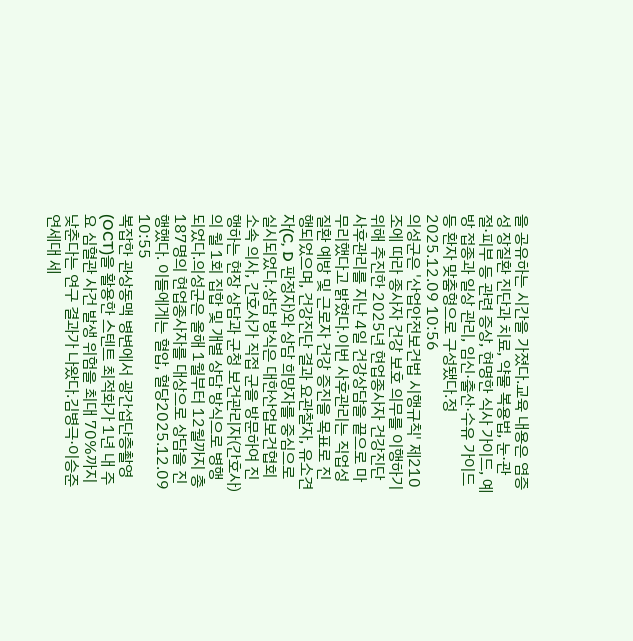을 공유하는 시간을 가졌다.교육 내용은 염증성 장질환 진단과 치료, 약물 복용법, 눈·관절·피부 등 관련 증상, 현명한 식사 가이드, 예방 접종과 일상 관리, 임신·출산·수유 가이드 등 환자 맞춤형으로 구성됐다.정2025.12.09 10:56
의성군은 '산업안전보건법 시행규칙' 제210조에 따라 종사자 건강 보호 의무를 이행하기 위해 추진한 2025년 현업종사자 건강진단 사후관리를 지난 4일 건강상담을 끝으로 마무리했다고 밝혔다.이번 사후관리는 직업성 질환 예방 및 근로자 건강 증진을 목표로 진행되었으며, 건강진단 결과 요관찰자, 유소견자(C, D 판정자)와 상담 희망자를 중심으로 실시되었다.상담 방식은 대한산업보건협회 소속 의사, 간호사가 직접 군을 방문하여 진행하는 현장 상담과 군청 보건관리자(간호사)의 월 1회 집합 및 개별 상담 방식으로 병행되었다.의성군은 올해 1월부터 12월까지 총 187명의 현업종사자를 대상으로 상담을 진행했다. 이들에게는 혈압, 혈당2025.12.09 10:55
복잡한 관상동맥 병변에서 광간섭단층촬영(OCT)을 활용한 스텐트 최적화가 1년 내 주요 심혈관 사건 발생 위험을 최대 70%까지 낮춘다는 연구 결과가 나왔다.김병극·이승준 연세대 세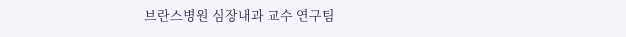브란스병원 심장내과 교수 연구팀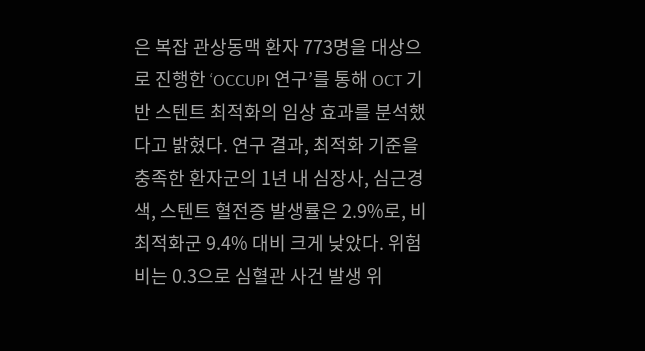은 복잡 관상동맥 환자 773명을 대상으로 진행한 ‘OCCUPI 연구’를 통해 OCT 기반 스텐트 최적화의 임상 효과를 분석했다고 밝혔다. 연구 결과, 최적화 기준을 충족한 환자군의 1년 내 심장사, 심근경색, 스텐트 혈전증 발생률은 2.9%로, 비최적화군 9.4% 대비 크게 낮았다. 위험비는 0.3으로 심혈관 사건 발생 위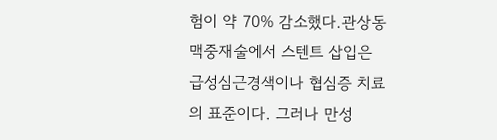험이 약 70% 감소했다.관상동맥중재술에서 스텐트 삽입은 급성심근경색이나 협심증 치료의 표준이다. 그러나 만성